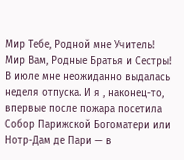Мир Тебе, Родной мне Учитель!
Мир Вам, Родные Братья и Сестры!
В июле мне неожиданно выдалась неделя отпуска. И я , наконец-то, впервые после пожара посетила Собор Парижской Богоматери или Нотр-Дам де Пари — в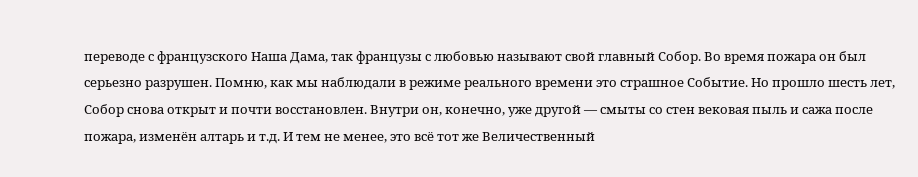переводе с французского Наша Дама, так французы с любовью называют свой главный Собор. Во время пожара он был серьезно разрушен. Помню, как мы наблюдали в режиме реального времени это страшное Событие. Но прошло шесть лет, Собор снова открыт и почти восстановлен. Внутри он, конечно, уже другой — смыты со стен вековая пыль и сажа после пожара, изменён алтарь и т.д. И тем не менее, это всё тот же Величественный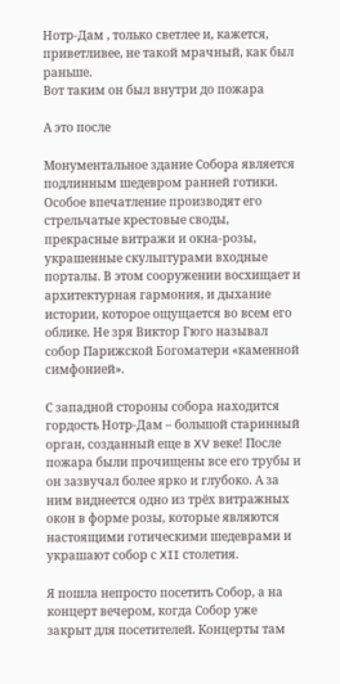Нотр-Дам , только светлее и, кажется, приветливее, не такой мрачный, как был раньше.
Вот таким он был внутри до пожара

А это после

Монументальное здание Собора является подлинным шедевром ранней готики. Особое впечатление производят его стрельчатые крестовые своды, прекрасные витражи и окна-розы, украшенные скульптурами входные порталы. В этом сооружении восхищает и архитектурная гармония, и дыхание истории, которое ощущается во всем его облике. Не зря Виктор Гюго называл собор Парижской Богоматери «каменной симфонией».

С западной стороны собора находится гордость Нотр-Дам – большой старинный орган, созданный еще в XV веке! После пожара были прочищены все его трубы и он зазвучал более ярко и глубоко. А за ним виднеется одно из трёх витражных окон в форме розы, которые являются настоящими готическими шедеврами и украшают собор с XII столетия.

Я пошла непросто посетить Собор, а на концерт вечером, когда Собор уже закрыт для посетителей. Концерты там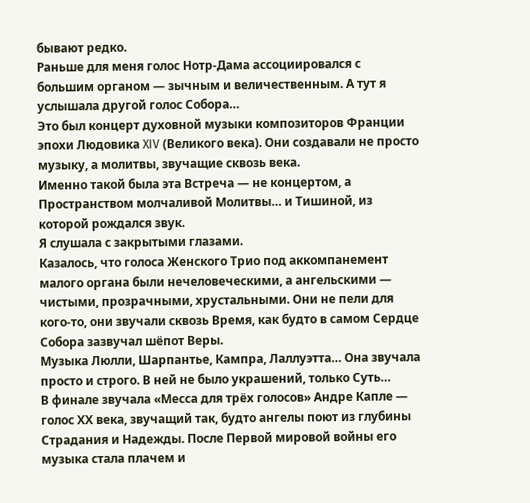бывают редко.
Раньше для меня голос Нотр-Дама ассоциировался с большим органом — зычным и величественным. А тут я услышала другой голос Собора…
Это был концерт духовной музыки композиторов Франции эпохи Людовика XIV (Великого века). Они создавали не просто музыку, а молитвы, звучащие сквозь века.
Именно такой была эта Встреча — не концертом, а Пространством молчаливой Молитвы… и Тишиной, из которой рождался звук.
Я слушала с закрытыми глазами.
Казалось, что голоса Женского Трио под аккомпанемент малого органа были нечеловеческими, а ангельскими — чистыми, прозрачными, хрустальными. Они не пели для кого-то, они звучали сквозь Время, как будто в самом Сердце Собора зазвучал шёпот Веры.
Музыка Люлли, Шарпантье, Кампра, Лаллуэтта… Она звучала просто и строго. В ней не было украшений, только Суть…
В финале звучала «Месса для трёх голосов» Андре Капле — голос ХХ века, звучащий так, будто ангелы поют из глубины Страдания и Надежды. После Первой мировой войны его музыка стала плачем и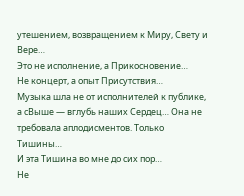утешением, возвращением к Миру, Свету и Вере…
Это не исполнение, а Прикосновение…
Не концерт, а опыт Присутствия…
Музыка шла не от исполнителей к публике, а сВыше — вглубь наших Сердец… Она не требовала аплодисментов. Только Тишины…
И эта Тишина во мне до сих пор…
Не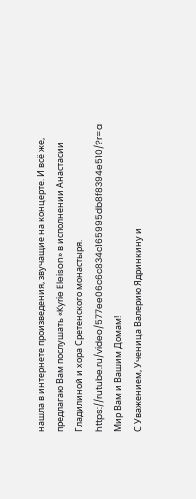нашла в интернете произведения, звучащие на концерте. И всё же, предлагаю Вам послушать «Kyrie Eleison» в исполнении Анастасии Гладилиной и хора Сретенского монастыря.
https://rutube.ru/video/577ee06c6c834c165995db8f8394e510/?r=a
Мир Вам и Вашим Домам!
С Уважением, Ученица Валерию Ядринкину и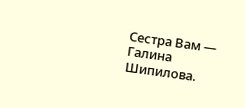Сестра Вам — Галина Шипилова.